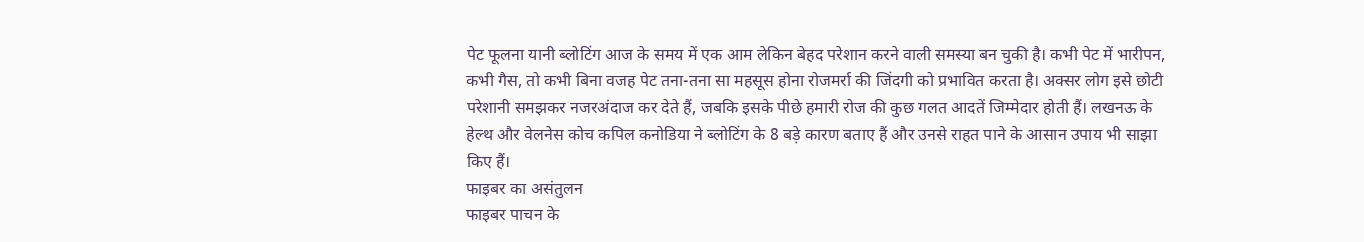पेट फूलना यानी ब्लोटिंग आज के समय में एक आम लेकिन बेहद परेशान करने वाली समस्या बन चुकी है। कभी पेट में भारीपन, कभी गैस, तो कभी बिना वजह पेट तना-तना सा महसूस होना रोजमर्रा की जिंदगी को प्रभावित करता है। अक्सर लोग इसे छोटी परेशानी समझकर नजरअंदाज कर देते हैं, जबकि इसके पीछे हमारी रोज की कुछ गलत आदतें जिम्मेदार होती हैं। लखनऊ के हेल्थ और वेलनेस कोच कपिल कनोडिया ने ब्लोटिंग के 8 बड़े कारण बताए हैं और उनसे राहत पाने के आसान उपाय भी साझा किए हैं।
फाइबर का असंतुलन
फाइबर पाचन के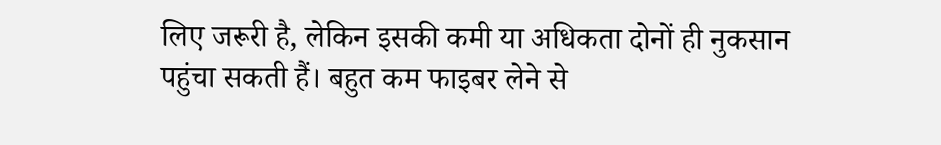लिए जरूरी है, लेकिन इसकी कमी या अधिकता दोनों ही नुकसान पहुंचा सकती हैं। बहुत कम फाइबर लेने से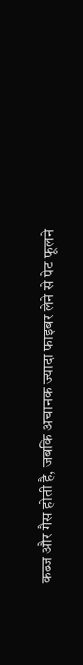कब्ज और गैस होती है, जबकि अचानक ज्यादा फाइबर लेने से पेट फूलने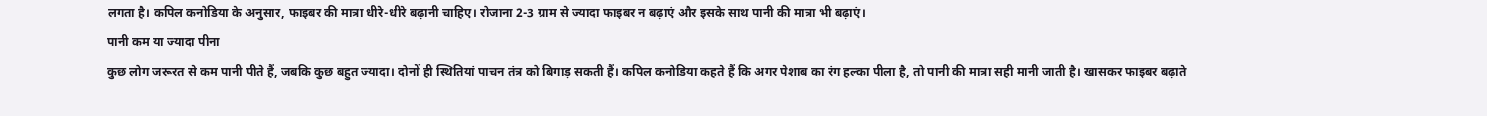लगता है। कपिल कनोडिया के अनुसार, फाइबर की मात्रा धीरे-धीरे बढ़ानी चाहिए। रोजाना 2-3 ग्राम से ज्यादा फाइबर न बढ़ाएं और इसके साथ पानी की मात्रा भी बढ़ाएं।
पानी कम या ज्यादा पीना
कुछ लोग जरूरत से कम पानी पीते हैं, जबकि कुछ बहुत ज्यादा। दोनों ही स्थितियां पाचन तंत्र को बिगाड़ सकती हैं। कपिल कनोडिया कहते हैं कि अगर पेशाब का रंग हल्का पीला है, तो पानी की मात्रा सही मानी जाती है। खासकर फाइबर बढ़ाते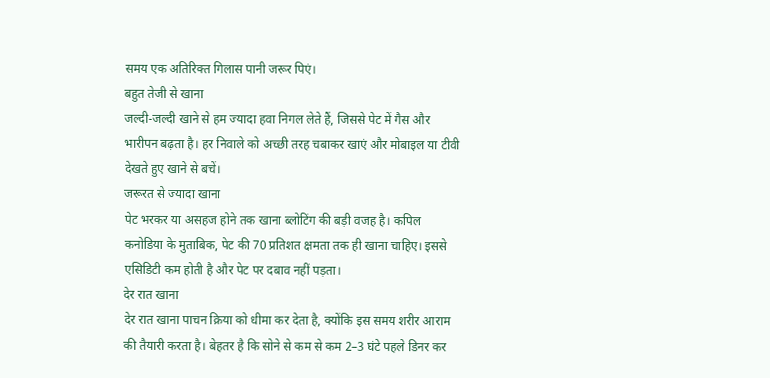समय एक अतिरिक्त गिलास पानी जरूर पिएं।
बहुत तेजी से खाना
जल्दी-जल्दी खाने से हम ज्यादा हवा निगल लेते हैं, जिससे पेट में गैस और भारीपन बढ़ता है। हर निवाले को अच्छी तरह चबाकर खाएं और मोबाइल या टीवी देखते हुए खाने से बचें।
जरूरत से ज्यादा खाना
पेट भरकर या असहज होने तक खाना ब्लोटिंग की बड़ी वजह है। कपिल कनोडिया के मुताबिक, पेट की 70 प्रतिशत क्षमता तक ही खाना चाहिए। इससे एसिडिटी कम होती है और पेट पर दबाव नहीं पड़ता।
देर रात खाना
देर रात खाना पाचन क्रिया को धीमा कर देता है, क्योंकि इस समय शरीर आराम की तैयारी करता है। बेहतर है कि सोने से कम से कम 2–3 घंटे पहले डिनर कर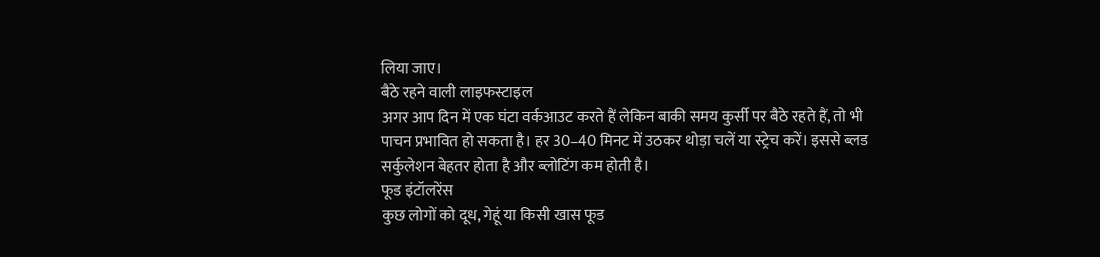लिया जाए।
बैठे रहने वाली लाइफस्टाइल
अगर आप दिन में एक घंटा वर्कआउट करते हैं लेकिन बाकी समय कुर्सी पर बैठे रहते हैं, तो भी पाचन प्रभावित हो सकता है। हर 30–40 मिनट में उठकर थोड़ा चलें या स्ट्रेच करें। इससे ब्लड सर्कुलेशन बेहतर होता है और ब्लोटिंग कम होती है।
फूड इंटॉलरेंस
कुछ लोगों को दूध, गेहूं या किसी खास फूड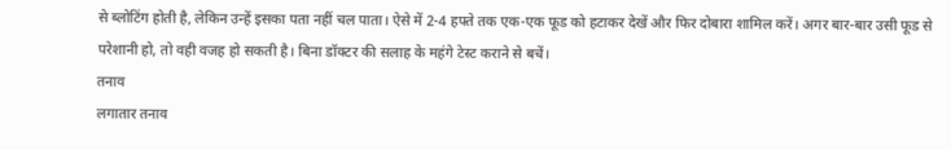से ब्लोटिंग होती है, लेकिन उन्हें इसका पता नहीं चल पाता। ऐसे में 2-4 हफ्ते तक एक-एक फूड को हटाकर देखें और फिर दोबारा शामिल करें। अगर बार-बार उसी फूड से परेशानी हो, तो वही वजह हो सकती है। बिना डॉक्टर की सलाह के महंगे टेस्ट कराने से बचें।
तनाव
लगातार तनाव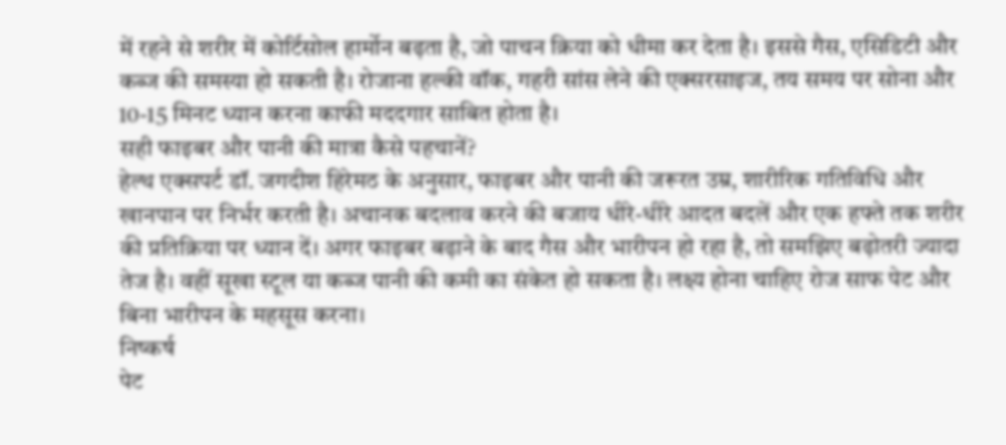में रहने से शरीर में कोर्टिसोल हार्मोन बढ़ता है, जो पाचन क्रिया को धीमा कर देता है। इससे गैस, एसिडिटी और कब्ज की समस्या हो सकती है। रोजाना हल्की वॉक, गहरी सांस लेने की एक्सरसाइज, तय समय पर सोना और 10-15 मिनट ध्यान करना काफी मददगार साबित होता है।
सही फाइबर और पानी की मात्रा कैसे पहचानें?
हेल्थ एक्सपर्ट डॉ. जगदीश हिरेमठ के अनुसार, फाइबर और पानी की जरूरत उम्र, शारीरिक गतिविधि और खानपान पर निर्भर करती है। अचानक बदलाव करने की बजाय धीरे-धीरे आदत बदलें और एक हफ्ते तक शरीर की प्रतिक्रिया पर ध्यान दें। अगर फाइबर बढ़ाने के बाद गैस और भारीपन हो रहा है, तो समझिए बढ़ोतरी ज्यादा तेज है। वहीं सूखा स्टूल या कब्ज पानी की कमी का संकेत हो सकता है। लक्ष्य होना चाहिए रोज साफ पेट और बिना भारीपन के महसूस करना।
निष्कर्ष
पेट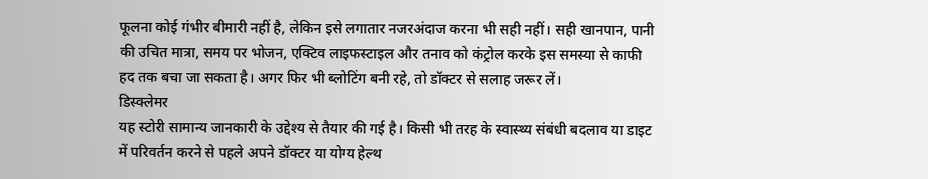फूलना कोई गंभीर बीमारी नहीं है, लेकिन इसे लगातार नजरअंदाज करना भी सही नहीं। सही खानपान, पानी की उचित मात्रा, समय पर भोजन, एक्टिव लाइफस्टाइल और तनाव को कंट्रोल करके इस समस्या से काफी हद तक बचा जा सकता है। अगर फिर भी ब्लोटिंग बनी रहे, तो डॉक्टर से सलाह जरूर लें।
डिस्क्लेमर
यह स्टोरी सामान्य जानकारी के उद्देश्य से तैयार की गई है। किसी भी तरह के स्वास्थ्य संबंधी बदलाव या डाइट में परिवर्तन करने से पहले अपने डॉक्टर या योग्य हेल्थ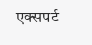एक्सपर्ट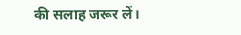की सलाह जरूर लें।